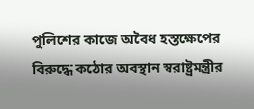পুলিশের কাজে অবৈধ হস্তক্ষেপের বিরুদ্ধে কঠোর অবস্থান স্বরাষ্ট্রমন্ত্রীর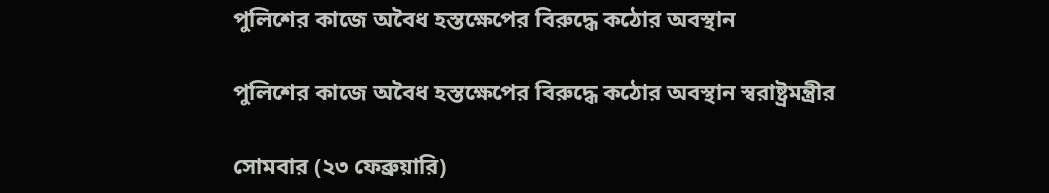পুলিশের কাজে অবৈধ হস্তক্ষেপের বিরুদ্ধে কঠোর অবস্থান

পুলিশের কাজে অবৈধ হস্তক্ষেপের বিরুদ্ধে কঠোর অবস্থান স্বরাষ্ট্রমন্ত্রীর

সোমবার (২৩ ফেব্রুয়ারি)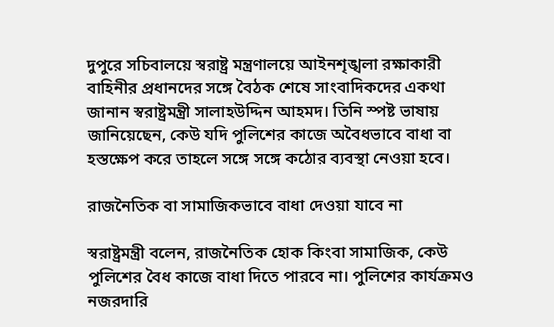দুপুরে সচিবালয়ে স্বরাষ্ট্র মন্ত্রণালয়ে আইনশৃঙ্খলা রক্ষাকারী বাহিনীর প্রধানদের সঙ্গে বৈঠক শেষে সাংবাদিকদের একথা জানান স্বরাষ্ট্রমন্ত্রী সালাহউদ্দিন আহমদ। তিনি স্পষ্ট ভাষায় জানিয়েছেন, কেউ যদি পুলিশের কাজে অবৈধভাবে বাধা বা হস্তক্ষেপ করে তাহলে সঙ্গে সঙ্গে কঠোর ব্যবস্থা নেওয়া হবে।

রাজনৈতিক বা সামাজিকভাবে বাধা দেওয়া যাবে না

স্বরাষ্ট্রমন্ত্রী বলেন, রাজনৈতিক হোক কিংবা সামাজিক, কেউ পুলিশের বৈধ কাজে বাধা দিতে পারবে না। পুলিশের কার্যক্রমও নজরদারি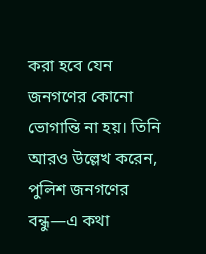করা হবে যেন জনগণের কোনো ভোগান্তি না হয়। তিনি আরও উল্লেখ করেন, পুলিশ জনগণের বন্ধু—এ কথা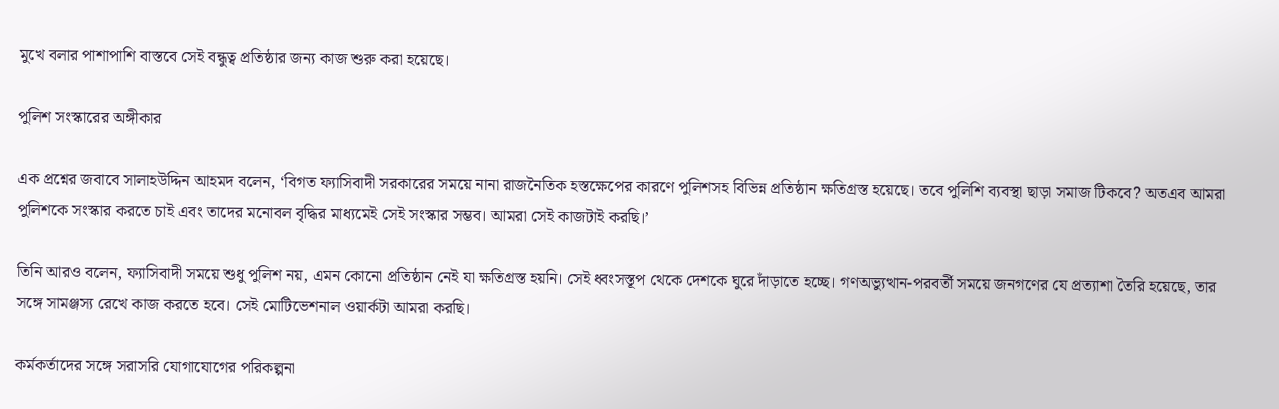মুখে বলার পাশাপাশি বাস্তবে সেই বন্ধুত্ব প্রতিষ্ঠার জন্য কাজ শুরু করা হয়েছে।

পুলিশ সংস্কারের অঙ্গীকার

এক প্রশ্নের জবাবে সালাহউদ্দিন আহমদ বলেন, ‘বিগত ফ্যাসিবাদী সরকারের সময়ে নানা রাজনৈতিক হস্তক্ষেপের কারণে পুলিশসহ বিভিন্ন প্রতিষ্ঠান ক্ষতিগ্রস্ত হয়েছে। তবে পুলিশি ব্যবস্থা ছাড়া সমাজ টিকবে? অতএব আমরা পুলিশকে সংস্কার করতে চাই এবং তাদের মনোবল বৃদ্ধির মাধ্যমেই সেই সংস্কার সম্ভব। আমরা সেই কাজটাই করছি।’

তিনি আরও বলেন, ফ্যাসিবাদী সময়ে শুধু পুলিশ নয়, এমন কোনো প্রতিষ্ঠান নেই যা ক্ষতিগ্রস্ত হয়নি। সেই ধ্বংসস্তূপ থেকে দেশকে ঘুরে দাঁড়াতে হচ্ছে। গণঅভ্যুত্থান-পরবর্তী সময়ে জনগণের যে প্রত্যাশা তৈরি হয়েছে, তার সঙ্গে সামঞ্জস্য রেখে কাজ করতে হবে। সেই মোটিভেশনাল ওয়ার্কটা আমরা করছি।

কর্মকর্তাদের সঙ্গে সরাসরি যোগাযোগের পরিকল্পনা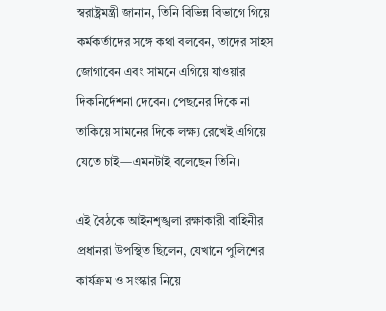স্বরাষ্ট্রমন্ত্রী জানান, তিনি বিভিন্ন বিভাগে গিয়ে কর্মকর্তাদের সঙ্গে কথা বলবেন, তাদের সাহস জোগাবেন এবং সামনে এগিয়ে যাওয়ার দিকনির্দেশনা দেবেন। পেছনের দিকে না তাকিয়ে সামনের দিকে লক্ষ্য রেখেই এগিয়ে যেতে চাই—এমনটাই বলেছেন তিনি।

এই বৈঠকে আইনশৃঙ্খলা রক্ষাকারী বাহিনীর প্রধানরা উপস্থিত ছিলেন, যেখানে পুলিশের কার্যক্রম ও সংস্কার নিয়ে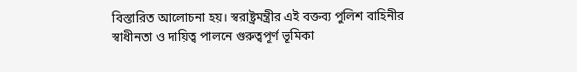বিস্তারিত আলোচনা হয়। স্বরাষ্ট্রমন্ত্রীর এই বক্তব্য পুলিশ বাহিনীর স্বাধীনতা ও দায়িত্ব পালনে গুরুত্বপূর্ণ ভূমিকা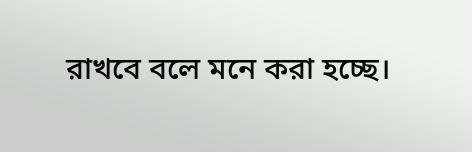রাখবে বলে মনে করা হচ্ছে।